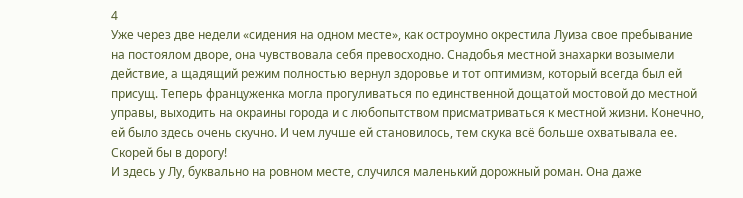4
Уже через две недели «сидения на одном месте», как остроумно окрестила Луиза свое пребывание на постоялом дворе, она чувствовала себя превосходно. Снадобья местной знахарки возымели действие, а щадящий режим полностью вернул здоровье и тот оптимизм, который всегда был ей присущ. Теперь француженка могла прогуливаться по единственной дощатой мостовой до местной управы, выходить на окраины города и с любопытством присматриваться к местной жизни. Конечно, ей было здесь очень скучно. И чем лучше ей становилось, тем скука всё больше охватывала ее. Скорей бы в дорогу!
И здесь у Лу, буквально на ровном месте, случился маленький дорожный роман. Она даже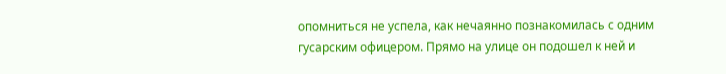опомниться не успела, как нечаянно познакомилась с одним гусарским офицером. Прямо на улице он подошел к ней и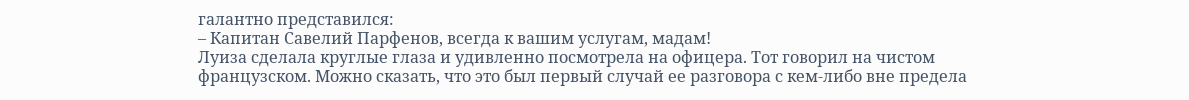галантно представился:
– Капитан Савелий Парфенов, всегда к вашим услугам, мадам!
Луиза сделала круглые глаза и удивленно посмотрела на офицера. Тот говорил на чистом французском. Можно сказать, что это был первый случай ее разговора с кем-либо вне предела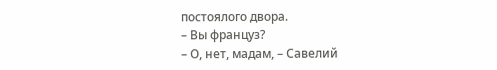постоялого двора.
– Вы француз?
– О, нет, мадам, – Савелий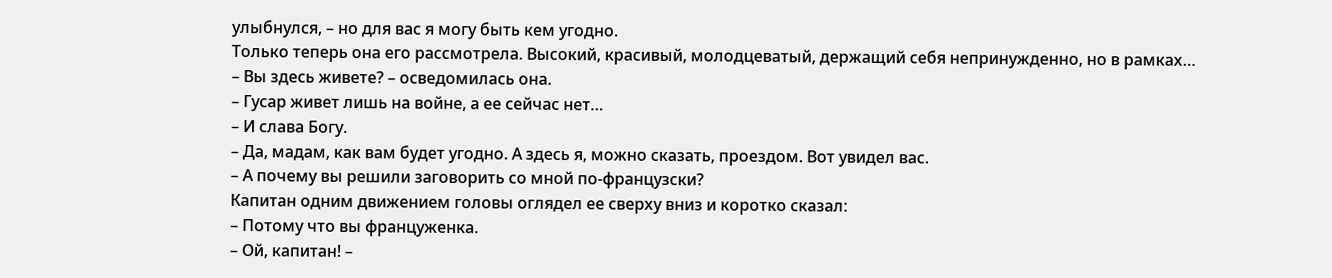улыбнулся, – но для вас я могу быть кем угодно.
Только теперь она его рассмотрела. Высокий, красивый, молодцеватый, держащий себя непринужденно, но в рамках…
– Вы здесь живете? – осведомилась она.
– Гусар живет лишь на войне, а ее сейчас нет…
– И слава Богу.
– Да, мадам, как вам будет угодно. А здесь я, можно сказать, проездом. Вот увидел вас.
– А почему вы решили заговорить со мной по-французски?
Капитан одним движением головы оглядел ее сверху вниз и коротко сказал:
– Потому что вы француженка.
– Ой, капитан! –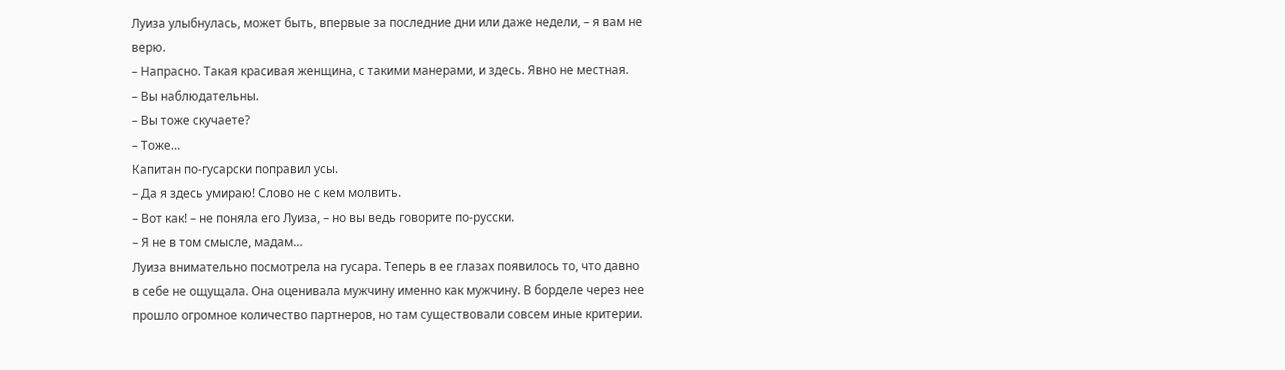Луиза улыбнулась, может быть, впервые за последние дни или даже недели, – я вам не верю.
– Напрасно. Такая красивая женщина, с такими манерами, и здесь. Явно не местная.
– Вы наблюдательны.
– Вы тоже скучаете?
– Тоже…
Капитан по-гусарски поправил усы.
– Да я здесь умираю! Слово не с кем молвить.
– Вот как! – не поняла его Луиза, – но вы ведь говорите по-русски.
– Я не в том смысле, мадам…
Луиза внимательно посмотрела на гусара. Теперь в ее глазах появилось то, что давно в себе не ощущала. Она оценивала мужчину именно как мужчину. В борделе через нее прошло огромное количество партнеров, но там существовали совсем иные критерии.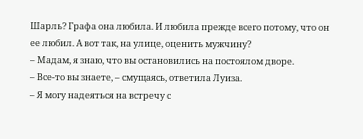Шарль? Графа она любила. И любила прежде всего потому, что он ее любил. А вот так, на улице, оценить мужчину?
– Мадам, я знаю, что вы остановились на постоялом дворе.
– Все-то вы знаете, – смущаясь, ответила Луиза.
– Я могу надеяться на встречу с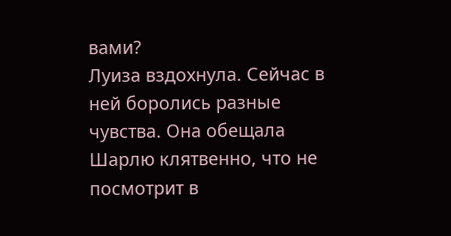вами?
Луиза вздохнула. Сейчас в ней боролись разные чувства. Она обещала Шарлю клятвенно, что не посмотрит в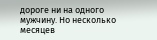дороге ни на одного мужчину. Но несколько месяцев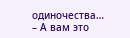одиночества…
– А вам это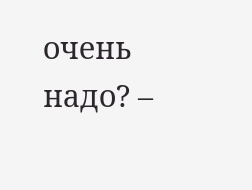очень надо? –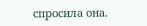спросила она.